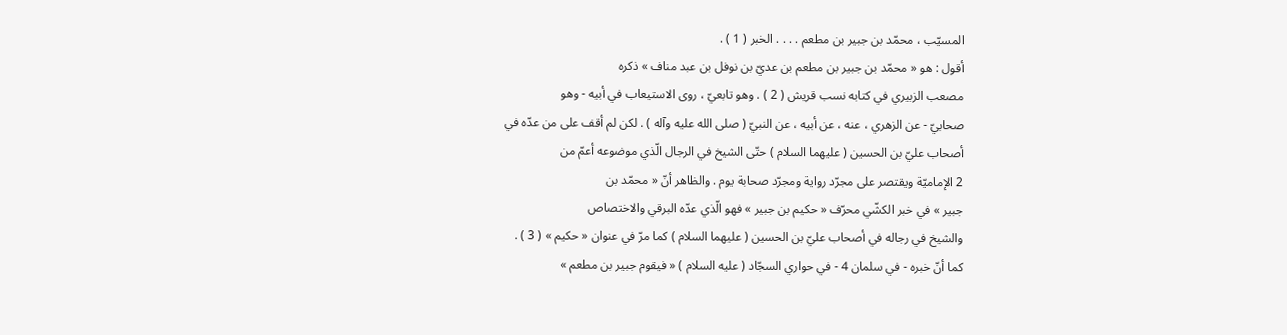المسيّب ، محمّد بن جبير بن مطعم . . . . الخبر ( 1 ) .
أقول : هو « محمّد بن جبير بن مطعم بن عديّ بن نوفل بن عبد مناف » ذكره
مصعب الزبيري في كتابه نسب قريش ( 2 ) . وهو تابعيّ ، روى الاستيعاب في أبيه - وهو
صحابيّ - عن الزهري ، عنه ، عن أبيه ، عن النبيّ ( صلى الله عليه وآله ) . لكن لم أقف على من عدّه في
أصحاب عليّ بن الحسين ( عليهما السلام ) حتّى الشيخ في الرجال الّذي موضوعه أعمّ من
2 الإماميّة ويقتصر على مجرّد رواية ومجرّد صحابة يوم . والظاهر أنّ « محمّد بن
جبير » في خبر الكشّي محرّف « حكيم بن جبير » فهو الّذي عدّه البرقي والاختصاص
والشيخ في رجاله في أصحاب عليّ بن الحسين ( عليهما السلام ) كما مرّ في عنوان « حكيم » ( 3 ) .
كما أنّ خبره - في سلمان 4 - في حواري السجّاد ( عليه السلام ) « فيقوم جبير بن مطعم »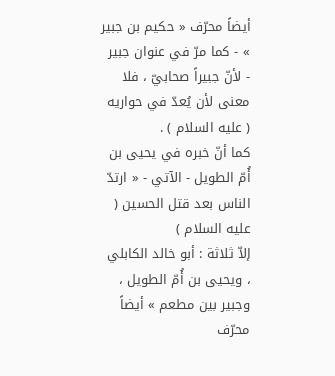أيضاً محرّف « حكيم بن جبير » - كما مرّ في عنوان جبير - لأنّ جبيراً صحابيّ ، فلا
معنى لأن يُعدّ في حواريه ( عليه السلام ) .
كما أنّ خبره في يحيى بن أُمّ الطويل - الآتي - « ارتدّ الناس بعد قتل الحسين ( عليه السلام )
إلاّ ثلاثة : أبو خالد الكابلي ، ويحيى بن أُمّ الطويل ، وجبير بين مطعم » أيضاً محرّف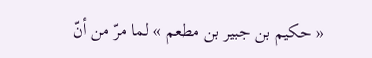« حكيم بن جبير بن مطعم » لما مرّ من أنّ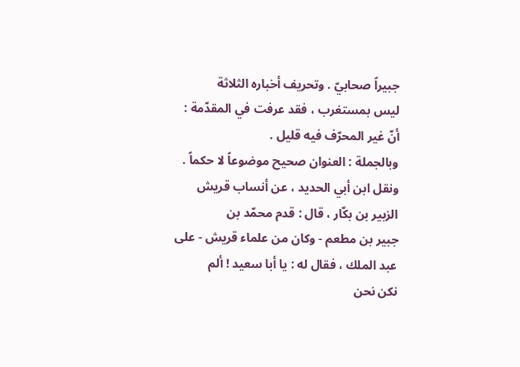جبيراً صحابيّ . وتحريف أخباره الثلاثة
ليس بمستغرب ، فقد عرفت في المقدّمة : أنّ غير المحرّف فيه قليل .
وبالجملة : العنوان صحيح موضوعاً لا حكماً .
ونقل ابن أبي الحديد ، عن أنساب قريش الزبير بن بكّار ، قال : قدم محمّد بن
جبير بن مطعم - وكان من علماء قريش - على عبد الملك ، فقال له : يا أبا سعيد ! ألم
نكن نحن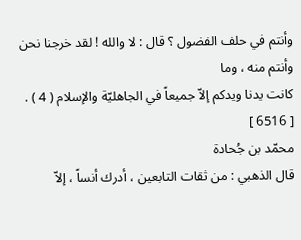وأنتم في حلف الفضول ؟ قال : لا والله ! لقد خرجنا نحن وأنتم منه ، وما
كانت يدنا ويدكم إلاّ جميعاً في الجاهليّة والإسلام ( 4 ) .
[ 6516 ]
محمّد بن جُحادة
قال الذهبي : من ثقات التابعين ، أدرك أنساً ، إلاّ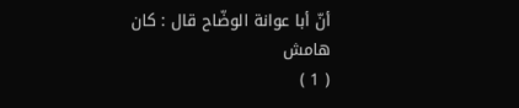أنّ أبا عوانة الوضّاح قال : كان
هامش
( 1 )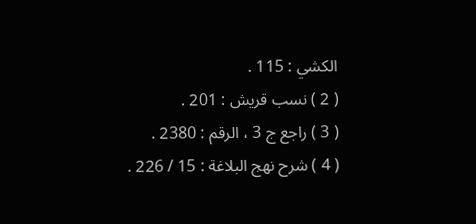الكشي : 115 .
( 2 ) نسب قريش : 201 .
( 3 ) راجع ج 3 ، الرقم : 2380 .
( 4 ) شرح نهج البلاغة : 15 / 226 .